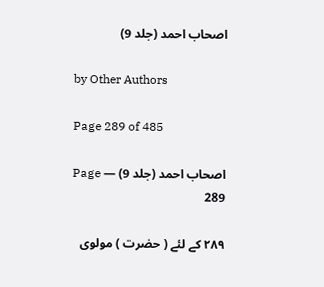اصحاب احمد (جلد 9)

by Other Authors

Page 289 of 485

اصحاب احمد (جلد 9) — Page 289

۲۸۹ کے لئے ( حضرت ) مولوی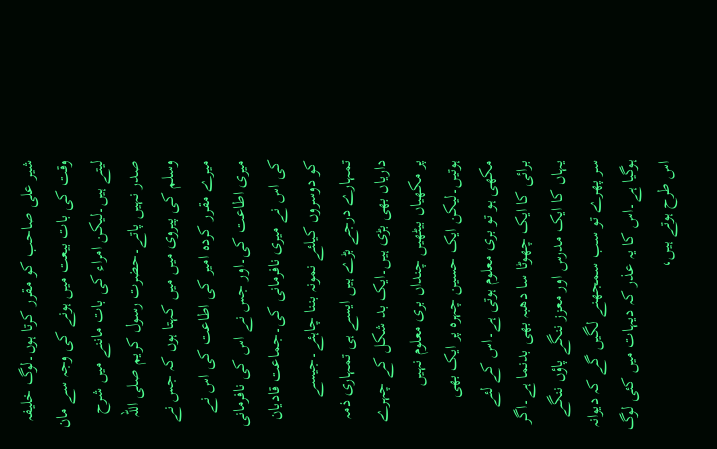شیر علی صاحب کو مقرر کرتا ہوں۔لوگ خلیفہ وقت کی بات بیعت میں ہونے کی وجہ سے مان لیتے ہیں۔لیکن امراء کی بات ماننے میں شرح صدر نہیں پاتے۔حضرت رسول کریم صلی اللہ وسلم کی پیروی میں میں کہتا ہوں کہ جس نے میرے مقرر کردہ امیر کی اطاعت کی اس نے میری اطاعت کی۔اور جس نے اس کی نافرمانی کی اس نے میری نافرمانی کی۔جماعت قادیان کو دوسروں کیلئے نمونہ بننا چاہئے۔جیسے تمہارے درجے بڑے ہیں ایسے ہی تمہاری ذمہ داریاں بھی بڑی ہیں۔ایک بد شکل کے چہرے پر مکھیاں بیٹھیں چنداں بری معلوم نہیں ہوتیں۔لیکن ایک حسین چہرہ پر ایک بھی مکھی ہو تو بری معلوم ہوتی ہے۔اس کے لئے برائی کا ایک چھوٹا سا دھبہ بھی بدنما ہے۔اگر یہاں کا ایک مدرس اور معزز ننگے پاؤں ننگے سر پھرے تو سب سمجھنے لگیں گے کہ دیوانہ ہوگیا ہے۔اس کا یہ عذر کہ دیہات میں کئی لوگ اس طرح ہوتے ہیں،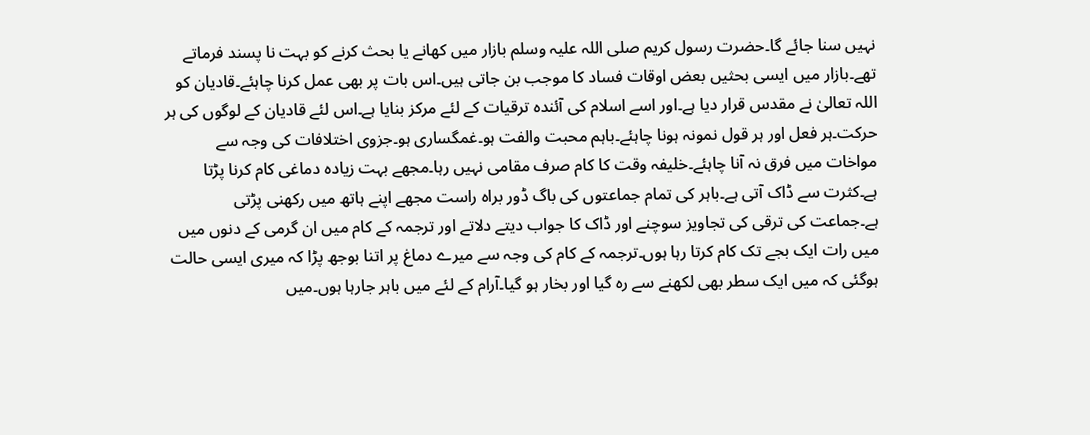نہیں سنا جائے گا۔حضرت رسول کریم صلی اللہ علیہ وسلم بازار میں کھانے یا بحث کرنے کو بہت نا پسند فرماتے تھے۔بازار میں ایسی بحثیں بعض اوقات فساد کا موجب بن جاتی ہیں۔اس بات پر بھی عمل کرنا چاہئے۔قادیان کو اللہ تعالیٰ نے مقدس قرار دیا ہے۔اور اسے اسلام کی آئندہ ترقیات کے لئے مرکز بنایا ہے۔اس لئے قادیان کے لوگوں کی ہر حرکت۔ہر فعل اور ہر قول نمونہ ہونا چاہئے۔باہم محبت والفت ہو۔غمگساری ہو۔جزوی اختلافات کی وجہ سے مواخات میں فرق نہ آنا چاہئے۔خلیفہ وقت کا کام صرف مقامی نہیں رہا۔مجھے بہت زیادہ دماغی کام کرنا پڑتا ہے۔کثرت سے ڈاک آتی ہے۔باہر کی تمام جماعتوں کی باگ ڈور براہ راست مجھے اپنے ہاتھ میں رکھنی پڑتی ہے۔جماعت کی ترقی کی تجاویز سوچنے اور ڈاک کا جواب دیتے دلاتے اور ترجمہ کے کام میں ان گرمی کے دنوں میں میں رات ایک بجے تک کام کرتا رہا ہوں۔ترجمہ کے کام کی وجہ سے میرے دماغ پر اتنا بوجھ پڑا کہ میری ایسی حالت ہوگئی کہ میں ایک سطر بھی لکھنے سے رہ گیا اور بخار ہو گیا۔آرام کے لئے میں باہر جارہا ہوں۔میں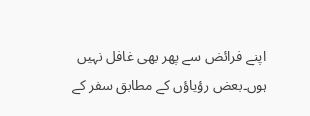اپنے فرائض سے پھر بھی غافل نہیں ہوں۔بعض رؤیاؤں کے مطابق سفر کے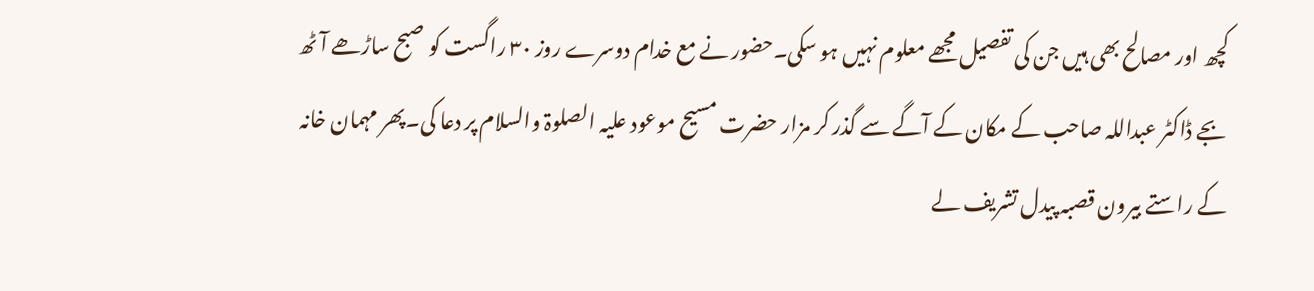کچھ اور مصالح بھی ہیں جن کی تفصیل مجھے معلوم نہیں ہو سکی۔حضور نے مع خدام دوسرے روز ۳۰ راگست کو صبح ساڑھے آٹھ بجے ڈاکٹر عبداللہ صاحب کے مکان کے آگے سے گذر کر مزار حضرت مسیح موعود علیہ الصلوۃ والسلام پر دعا کی۔پھر مہمان خانہ کے راستے بیرون قصبہ پیدل تشریف لے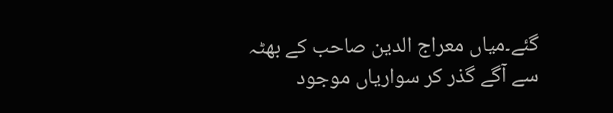گئے۔میاں معراج الدین صاحب کے بھٹہ سے آگے گذر کر سواریاں موجود